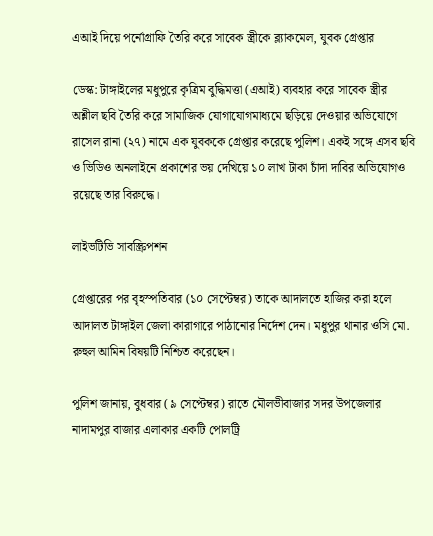এআই দিয়ে পর্নোগ্রাফি তৈরি করে সাবেক স্ত্রীকে ব্ল্যাকমেল, যুবক গ্রেপ্তার

ডেস্ক: টাঙ্গাইলের মধুপুরে কৃত্রিম বুদ্ধিমত্তা (এআই) ব্যবহার করে সাবেক স্ত্রীর অশ্লীল ছবি তৈরি করে সামাজিক যোগাযোগমাধ্যমে ছড়িয়ে দেওয়ার অভিযোগে রাসেল রানা (২৭) নামে এক যুবককে গ্রেপ্তার করেছে পুলিশ। একই সঙ্গে এসব ছবি ও ভিডিও অনলাইনে প্রকাশের ভয় দেখিয়ে ১০ লাখ টাকা চাঁদা দাবির অভিযোগও রয়েছে তার বিরুদ্ধে।

লাইভটিভি সাবস্ক্রিপশন

গ্রেপ্তারের পর বৃহস্পতিবার (১০ সেপ্টেম্বর) তাকে আদালতে হাজির করা হলে আদালত টাঙ্গাইল জেলা কারাগারে পাঠানোর নির্দেশ দেন। মধুপুর থানার ওসি মো. রুহুল আমিন বিষয়টি নিশ্চিত করেছেন।

পুলিশ জানায়, বুধবার (৯ সেপ্টেম্বর) রাতে মৌলভীবাজার সদর উপজেলার নাদামপুর বাজার এলাকার একটি পোলট্রি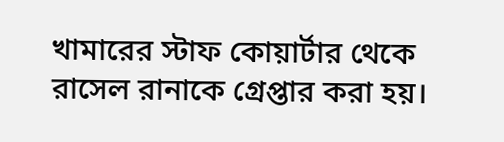খামারের স্টাফ কোয়ার্টার থেকে রাসেল রানাকে গ্রেপ্তার করা হয়।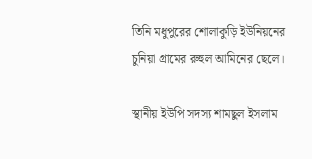তিনি মধুপুরের শোলাকুড়ি ইউনিয়নের চুনিয়া গ্রামের রুহুল আমিনের ছেলে।

স্থানীয় ইউপি সদস্য শামছুল ইসলাম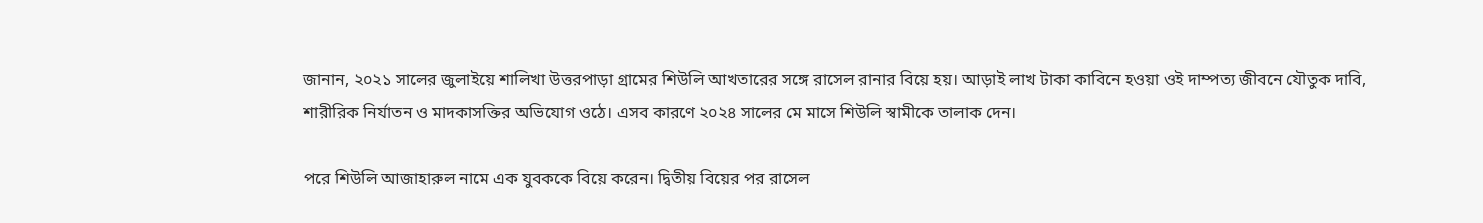জানান, ২০২১ সালের জুলাইয়ে শালিখা উত্তরপাড়া গ্রামের শিউলি আখতারের সঙ্গে রাসেল রানার বিয়ে হয়। আড়াই লাখ টাকা কাবিনে হওয়া ওই দাম্পত্য জীবনে যৌতুক দাবি, শারীরিক নির্যাতন ও মাদকাসক্তির অভিযোগ ওঠে। এসব কারণে ২০২৪ সালের মে মাসে শিউলি স্বামীকে তালাক দেন।

পরে শিউলি আজাহারুল নামে এক যুবককে বিয়ে করেন। দ্বিতীয় বিয়ের পর রাসেল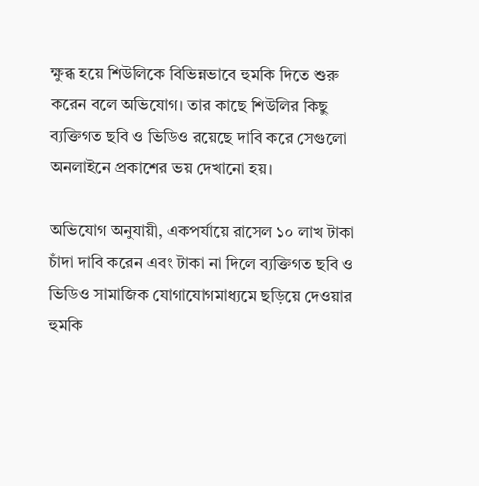ক্ষুব্ধ হয়ে শিউলিকে বিভিন্নভাবে হুমকি দিতে শুরু করেন বলে অভিযোগ। তার কাছে শিউলির কিছু ব্যক্তিগত ছবি ও ভিডিও রয়েছে দাবি করে সেগুলো অনলাইনে প্রকাশের ভয় দেখানো হয়।

অভিযোগ অনুযায়ী, একপর্যায়ে রাসেল ১০ লাখ টাকা চাঁদা দাবি করেন এবং টাকা না দিলে ব্যক্তিগত ছবি ও ভিডিও সামাজিক যোগাযোগমাধ্যমে ছড়িয়ে দেওয়ার হুমকি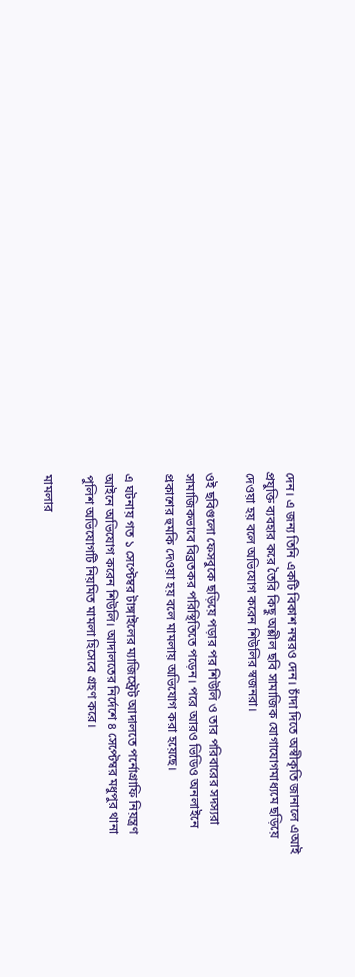দেন। এ জন্য তিনি একটি বিকাশ নম্বরও দেন। চাঁদা দিতে অস্বীকৃতি জানালে এআই প্রযুক্তি ব্যবহার করে তৈরি কিছু অশ্লীল ছবি সামাজিক যোগাযোগমাধ্যমে ছড়িয়ে দেওয়া হয় বলে অভিযোগ করেন শিউলির স্বজনরা।

ওই ছবিগুলো ফেসবুকে ছড়িয়ে পড়ার পর শিউলি ও তার পরিবারের সদস্যরা সামাজিকভাবে বিব্রতকর পরিস্থিতিতে পড়েন। পরে আরও ভিডিও অনলাইনে প্রকাশের হুমকি দেওয়া হয় বলে মামলায় অভিযোগ করা হয়েছে।

এ ঘটনায় গত ১ সেপ্টেম্বর টাঙ্গাইলের ম্যাজিস্ট্রেট আদালতে পর্নোগ্রাফি নিয়ন্ত্রণ আইনে অভিযোগ করেন শিউলি। আদালতের নির্দেশে ৪ সেপ্টেম্বর মধুপুর থানা পুলিশ অভিযোগটি নিয়মিত মামলা হিসেবে গ্রহণ করে।

মামলার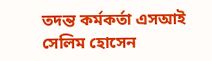তদন্ত কর্মকর্তা এসআই সেলিম হোসেন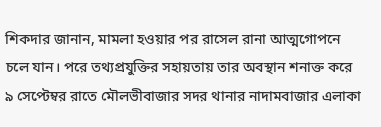শিকদার জানান, মামলা হওয়ার পর রাসেল রানা আত্মগোপনে চলে যান। পরে তথ্যপ্রযুক্তির সহায়তায় তার অবস্থান শনাক্ত করে ৯ সেপ্টেম্বর রাতে মৌলভীবাজার সদর থানার নাদামবাজার এলাকা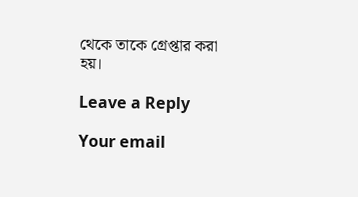থেকে তাকে গ্রেপ্তার করা হয়।

Leave a Reply

Your email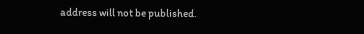address will not be published.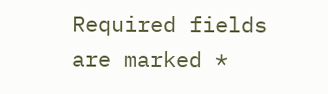Required fields are marked *